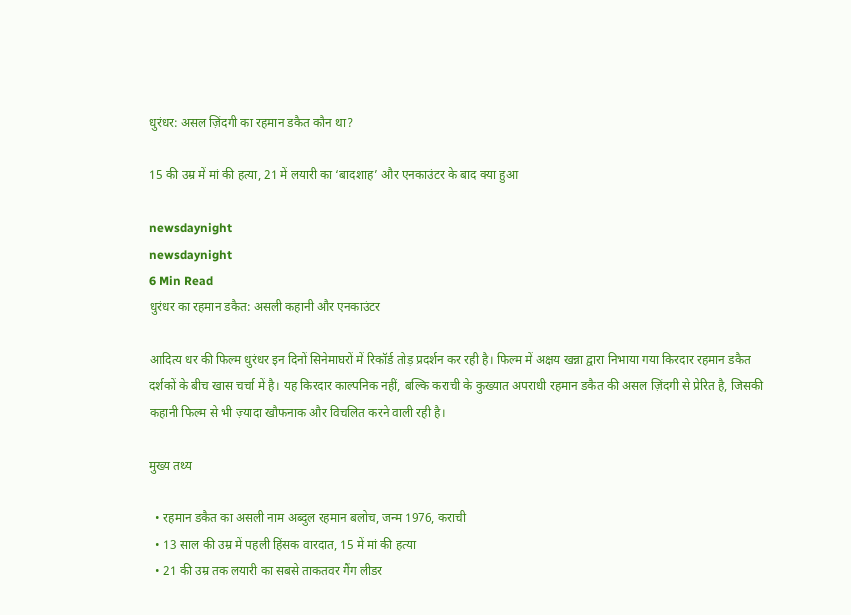धुरंधर: असल ज़िंदगी का रहमान डकैत कौन था?

15 की उम्र में मां की हत्या, 21 में लयारी का ‘बादशाह’ और एनकाउंटर के बाद क्या हुआ

newsdaynight
newsdaynight
6 Min Read
धुरंधर का रहमान डकैत: असली कहानी और एनकाउंटर

आदित्य धर की फिल्म धुरंधर इन दिनों सिनेमाघरों में रिकॉर्ड तोड़ प्रदर्शन कर रही है। फिल्म में अक्षय खन्ना द्वारा निभाया गया किरदार रहमान डकैत दर्शकों के बीच खास चर्चा में है। यह किरदार काल्पनिक नहीं, बल्कि कराची के कुख्यात अपराधी रहमान डकैत की असल ज़िंदगी से प्रेरित है, जिसकी कहानी फिल्म से भी ज़्यादा खौफनाक और विचलित करने वाली रही है।

मुख्य तथ्य

  • रहमान डकैत का असली नाम अब्दुल रहमान बलोच, जन्म 1976, कराची
  • 13 साल की उम्र में पहली हिंसक वारदात, 15 में मां की हत्या
  • 21 की उम्र तक लयारी का सबसे ताकतवर गैंग लीडर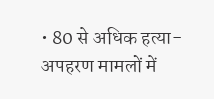• 80 से अधिक हत्या-अपहरण मामलों में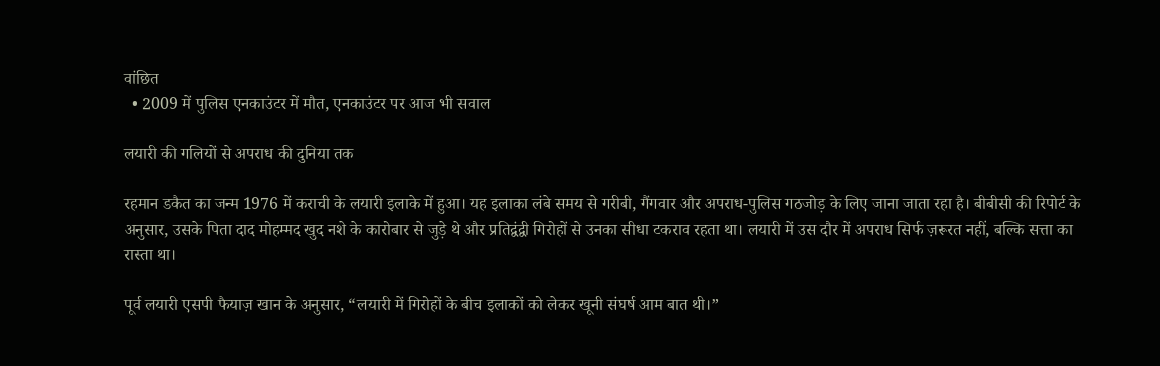वांछित
  • 2009 में पुलिस एनकाउंटर में मौत, एनकाउंटर पर आज भी सवाल

लयारी की गलियों से अपराध की दुनिया तक

रहमान डकैत का जन्म 1976 में कराची के लयारी इलाके में हुआ। यह इलाका लंबे समय से गरीबी, गैंगवार और अपराध-पुलिस गठजोड़ के लिए जाना जाता रहा है। बीबीसी की रिपोर्ट के अनुसार, उसके पिता दाद मोहम्मद खुद नशे के कारोबार से जुड़े थे और प्रतिद्वंद्वी गिरोहों से उनका सीधा टकराव रहता था। लयारी में उस दौर में अपराध सिर्फ ज़रूरत नहीं, बल्कि सत्ता का रास्ता था।

पूर्व लयारी एसपी फैयाज़ खान के अनुसार, “लयारी में गिरोहों के बीच इलाकों को लेकर खूनी संघर्ष आम बात थी।”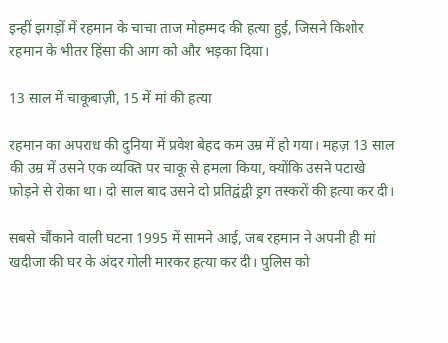इन्हीं झगड़ों में रहमान के चाचा ताज मोहम्मद की हत्या हुई, जिसने किशोर रहमान के भीतर हिंसा की आग को और भड़का दिया।

13 साल में चाकूबाज़ी, 15 में मां की हत्या

रहमान का अपराध की दुनिया में प्रवेश बेहद कम उम्र में हो गया। महज़ 13 साल की उम्र में उसने एक व्यक्ति पर चाकू से हमला किया, क्योंकि उसने पटाखे फोड़ने से रोका था। दो साल बाद उसने दो प्रतिद्वंद्वी ड्रग तस्करों की हत्या कर दी।

सबसे चौंकाने वाली घटना 1995 में सामने आई, जब रहमान ने अपनी ही मां खदीजा की घर के अंदर गोली मारकर हत्या कर दी। पुलिस को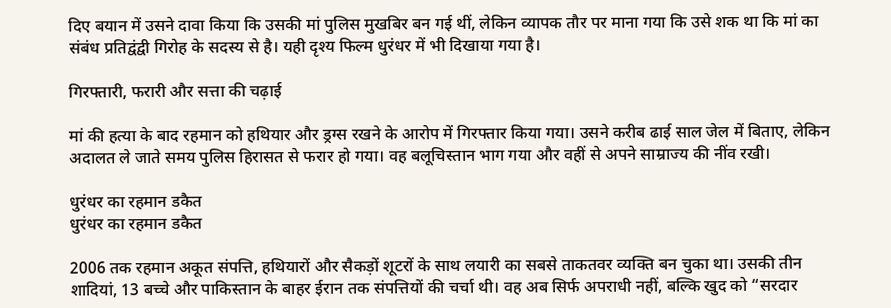दिए बयान में उसने दावा किया कि उसकी मां पुलिस मुखबिर बन गई थीं, लेकिन व्यापक तौर पर माना गया कि उसे शक था कि मां का संबंध प्रतिद्वंद्वी गिरोह के सदस्य से है। यही दृश्य फिल्म धुरंधर में भी दिखाया गया है।

गिरफ्तारी, फरारी और सत्ता की चढ़ाई

मां की हत्या के बाद रहमान को हथियार और ड्रग्स रखने के आरोप में गिरफ्तार किया गया। उसने करीब ढाई साल जेल में बिताए, लेकिन अदालत ले जाते समय पुलिस हिरासत से फरार हो गया। वह बलूचिस्तान भाग गया और वहीं से अपने साम्राज्य की नींव रखी।

धुरंधर का रहमान डकैत
धुरंधर का रहमान डकैत

2006 तक रहमान अकूत संपत्ति, हथियारों और सैकड़ों शूटरों के साथ लयारी का सबसे ताकतवर व्यक्ति बन चुका था। उसकी तीन शादियां, 13 बच्चे और पाकिस्तान के बाहर ईरान तक संपत्तियों की चर्चा थी। वह अब सिर्फ अपराधी नहीं, बल्कि खुद को “सरदार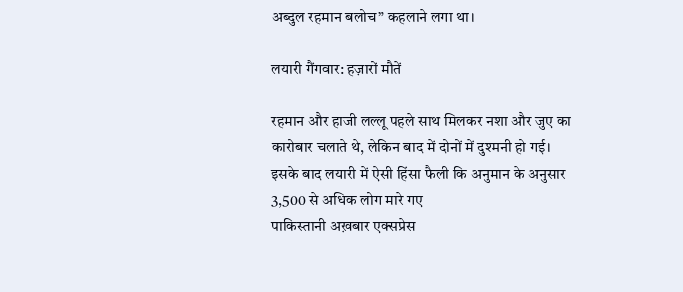अब्दुल रहमान बलोच” कहलाने लगा था।

लयारी गैंगवार: हज़ारों मौतें

रहमान और हाजी लल्लू पहले साथ मिलकर नशा और जुए का कारोबार चलाते थे, लेकिन बाद में दोनों में दुश्मनी हो गई। इसके बाद लयारी में ऐसी हिंसा फैली कि अनुमान के अनुसार 3,500 से अधिक लोग मारे गए
पाकिस्तानी अख़बार एक्सप्रेस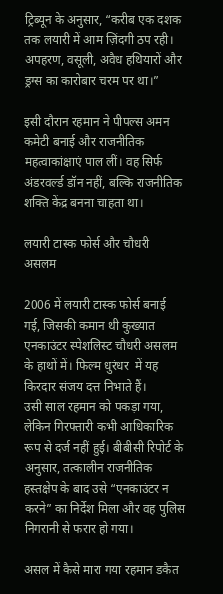ट्रिब्यून के अनुसार, “करीब एक दशक तक लयारी में आम ज़िंदगी ठप रही। अपहरण, वसूली, अवैध हथियारों और ड्रग्स का कारोबार चरम पर था।”

इसी दौरान रहमान ने पीपल्स अमन कमेटी बनाई और राजनीतिक महत्वाकांक्षाएं पाल लीं। वह सिर्फ अंडरवर्ल्ड डॉन नहीं, बल्कि राजनीतिक शक्ति केंद्र बनना चाहता था।

लयारी टास्क फोर्स और चौधरी असलम

2006 में लयारी टास्क फोर्स बनाई गई, जिसकी कमान थी कुख्यात एनकाउंटर स्पेशलिस्ट चौधरी असलम के हाथों में। फिल्म धुरंधर  में यह किरदार संजय दत्त निभाते हैं।
उसी साल रहमान को पकड़ा गया, लेकिन गिरफ्तारी कभी आधिकारिक रूप से दर्ज नहीं हुई। बीबीसी रिपोर्ट के अनुसार, तत्कालीन राजनीतिक हस्तक्षेप के बाद उसे “एनकाउंटर न करने” का निर्देश मिला और वह पुलिस निगरानी से फरार हो गया।

असल में कैसे मारा गया रहमान डकैत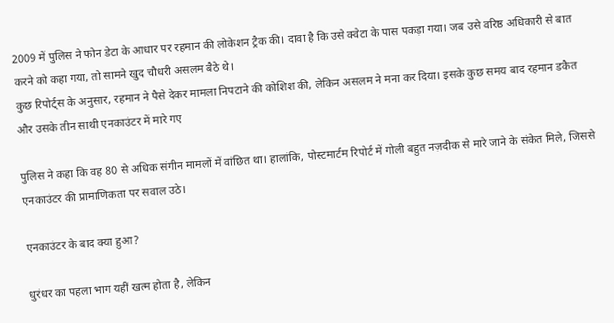2009 में पुलिस ने फोन डेटा के आधार पर रहमान की लोकेशन ट्रैक की। दावा है कि उसे क्वेटा के पास पकड़ा गया। जब उसे वरिष्ठ अधिकारी से बात करने को कहा गया, तो सामने खुद चौधरी असलम बैठे थे।
कुछ रिपोर्ट्स के अनुसार, रहमान ने पैसे देकर मामला निपटाने की कोशिश की, लेकिन असलम ने मना कर दिया। इसके कुछ समय बाद रहमान डकैत और उसके तीन साथी एनकाउंटर में मारे गए

पुलिस ने कहा कि वह 80 से अधिक संगीन मामलों में वांछित था। हालांकि, पोस्टमार्टम रिपोर्ट में गोली बहुत नज़दीक से मारे जाने के संकेत मिले, जिससे एनकाउंटर की प्रामाणिकता पर सवाल उठे।

एनकाउंटर के बाद क्या हुआ?

धुरंधर का पहला भाग यहीं खत्म होता है, लेकिन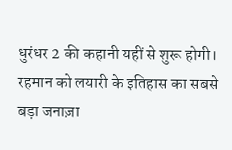धुरंधर 2 की कहानी यहीं से शुरू होगी। रहमान को लयारी के इतिहास का सबसे बड़ा जनाज़ा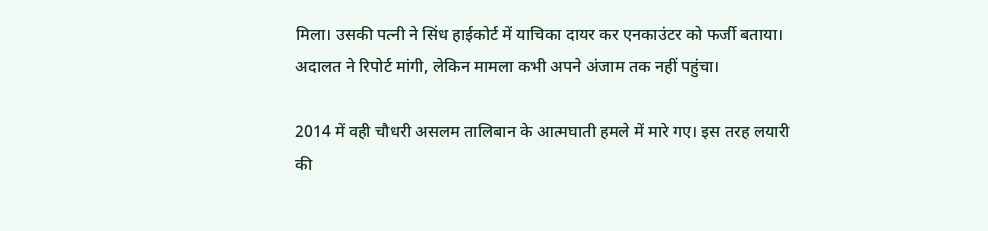मिला। उसकी पत्नी ने सिंध हाईकोर्ट में याचिका दायर कर एनकाउंटर को फर्जी बताया। अदालत ने रिपोर्ट मांगी, लेकिन मामला कभी अपने अंजाम तक नहीं पहुंचा।

2014 में वही चौधरी असलम तालिबान के आत्मघाती हमले में मारे गए। इस तरह लयारी की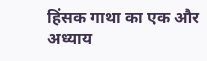हिंसक गाथा का एक और अध्याय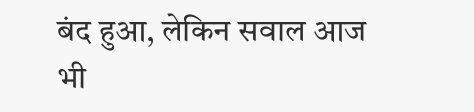बंद हुआ, लेकिन सवाल आज भी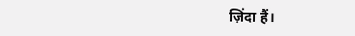ज़िंदा हैं।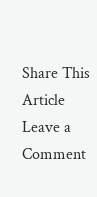Share This Article
Leave a Comment